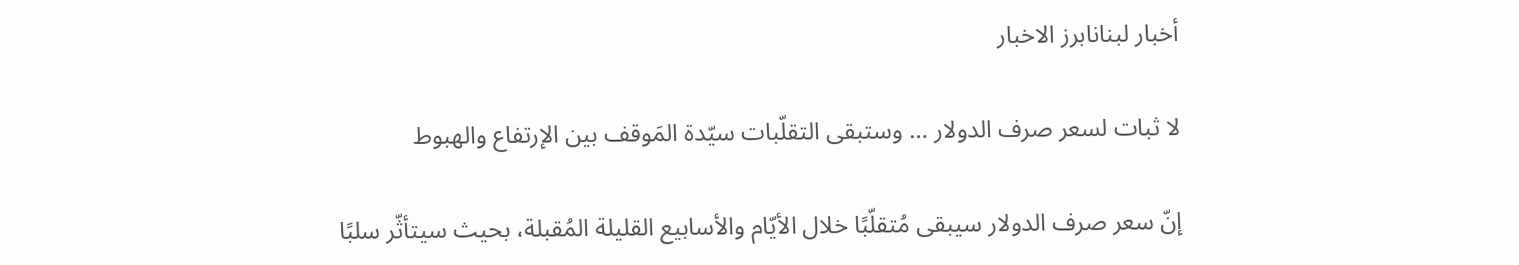أخبار لبنانابرز الاخبار

لا ثبات لسعر صرف الدولار … وستبقى التقلّبات سيّدة المَوقف بين الإرتفاع والهبوط

إنّ سعر صرف الدولار سيبقى مُتقلّبًا خلال الأيّام والأسابيع القليلة المُقبلة، بحيث سيتأثّر سلبًا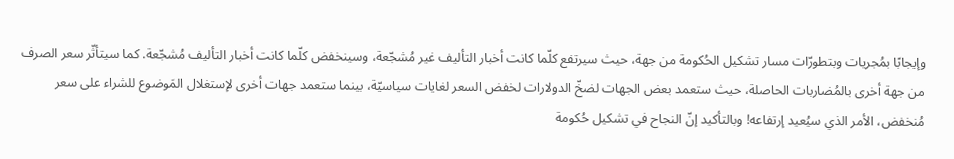وإيجابًا بمُجريات وبتطورّات مسار تشكيل الحُكومة من جهة، حيث سيرتفع كلّما كانت أخبار التأليف غير مُشجّعة، وسينخفض كلّما كانت أخبار التأليف مُشجّعة. كما سيتأثّر سعر الصرف من جهة أخرى بالمُضاربات الحاصلة، حيث ستعمد بعض الجهات لضخّ الدولارات لخفض السعر لغايات سياسيّة، بينما ستعمد جهات أخرى لإستغلال المَوضوع للشراء على سعر مُنخفض، الأمر الذي سيُعيد إرتفاعه! وبالتأكيد إنّ النجاح في تشكيل حُكومة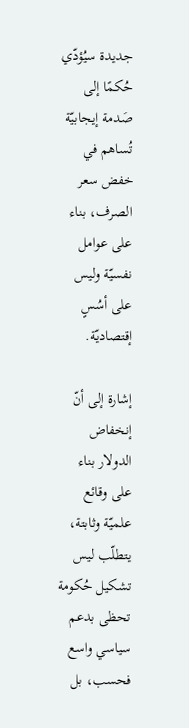جديدة سيُؤدّي حُكمًا إلى صَدمة إيجابيّة تُساهم في خفض سعر الصرف، بناء على عوامل نفسيّة وليس على أسُسٍ إقتصاديّة.

إشارة إلى أنّ إنخفاض الدولار بناء على وقائع علميّة وثابتة، يتطلّب ليس تشكيل حُكومة تحظى بدعم سياسي واسع فحسب، بل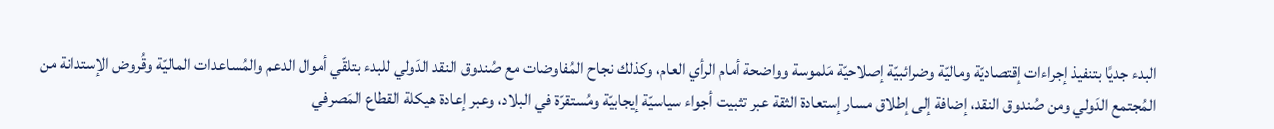البدء جديًا بتنفيذ إجراءات إقتصاديّة وماليّة وضرائبيّة إصلاحيّة مَلموسة وواضحة أمام الرأي العام، وكذلك نجاح المُفاوضات مع صُندوق النقد الدَولي للبدء بتلقّي أموال الدعم والمُساعدات الماليّة وقُروض الإستدانة من المُجتمع الدَولي ومن صُندوق النقد، إضافة إلى إطلاق مسار إستعادة الثقة عبر تثبيت أجواء سياسيّة إيجابيّة ومُستقرّة في البلاد، وعبر إعادة هيكلة القطاع المَصرفي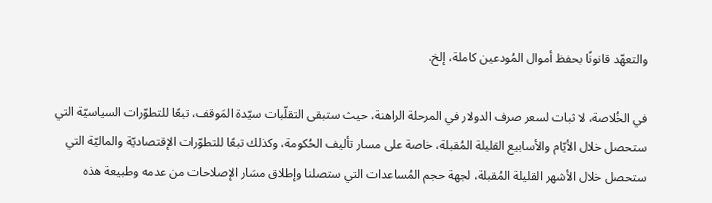والتعهّد قانونًا بحفظ أموال المُودعين كاملة، إلخ.

في الخُلاصة، لا ثبات لسعر صرف الدولار في المرحلة الراهنة، حيث ستبقى التقلّبات سيّدة المَوقف، تبعًا للتطوّرات السياسيّة التي ستحصل خلال الأيّام والأسابيع القليلة المُقبلة، خاصة على مسار تأليف الحُكومة، وكذلك تبعًا للتطوّرات الإقتصاديّة والماليّة التي ستحصل خلال الأشهر القليلة المُقبلة، لجهة حجم المُساعدات التي ستصلنا وإطلاق مسَار الإصلاحات من عدمه وطبيعة هذه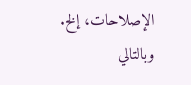الإصلاحات، إلخ. وبالتالي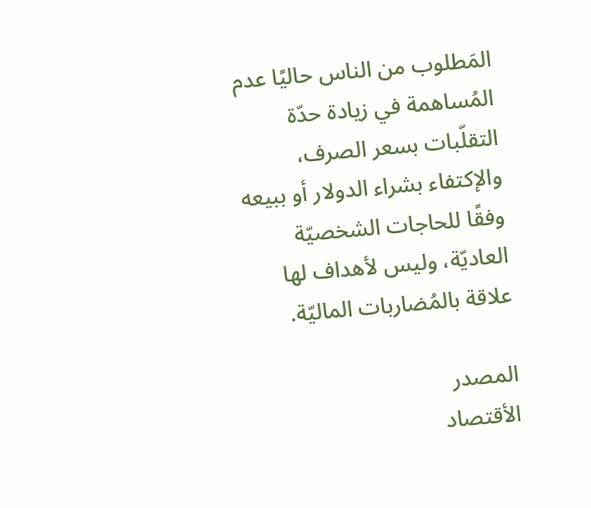المَطلوب من الناس حاليًا عدم المُساهمة في زيادة حدّة التقلّبات بسعر الصرف، والإكتفاء بشراء الدولار أو ببيعه وفقًا للحاجات الشخصيّة العاديّة، وليس لأهداف لها علاقة بالمُضاربات الماليّة.

المصدر
الأقتصاد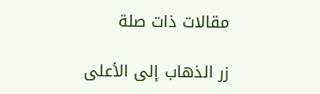مقالات ذات صلة

زر الذهاب إلى الأعلى